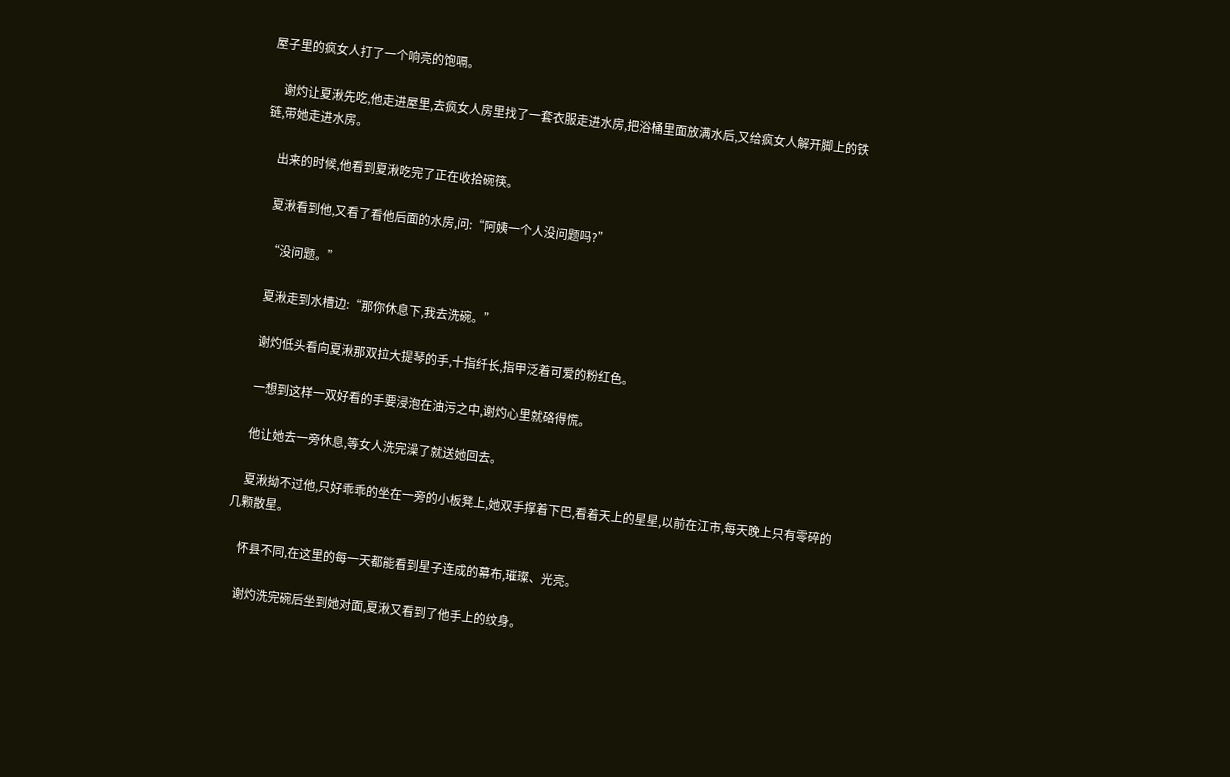屋子里的疯女人打了一个响亮的饱嗝。

    谢灼让夏湫先吃,他走进屋里,去疯女人房里找了一套衣服走进水房,把浴桶里面放满水后,又给疯女人解开脚上的铁链,带她走进水房。

    出来的时候,他看到夏湫吃完了正在收拾碗筷。

    夏湫看到他,又看了看他后面的水房,问:“阿姨一个人没问题吗?”

    “没问题。”

    夏湫走到水槽边:“那你休息下,我去洗碗。”

    谢灼低头看向夏湫那双拉大提琴的手,十指纤长,指甲泛着可爱的粉红色。

    一想到这样一双好看的手要浸泡在油污之中,谢灼心里就硌得慌。

    他让她去一旁休息,等女人洗完澡了就送她回去。

    夏湫拗不过他,只好乖乖的坐在一旁的小板凳上,她双手撑着下巴,看着天上的星星,以前在江市,每天晚上只有零碎的几颗散星。

    怀县不同,在这里的每一天都能看到星子连成的幕布,璀璨、光亮。

    谢灼洗完碗后坐到她对面,夏湫又看到了他手上的纹身。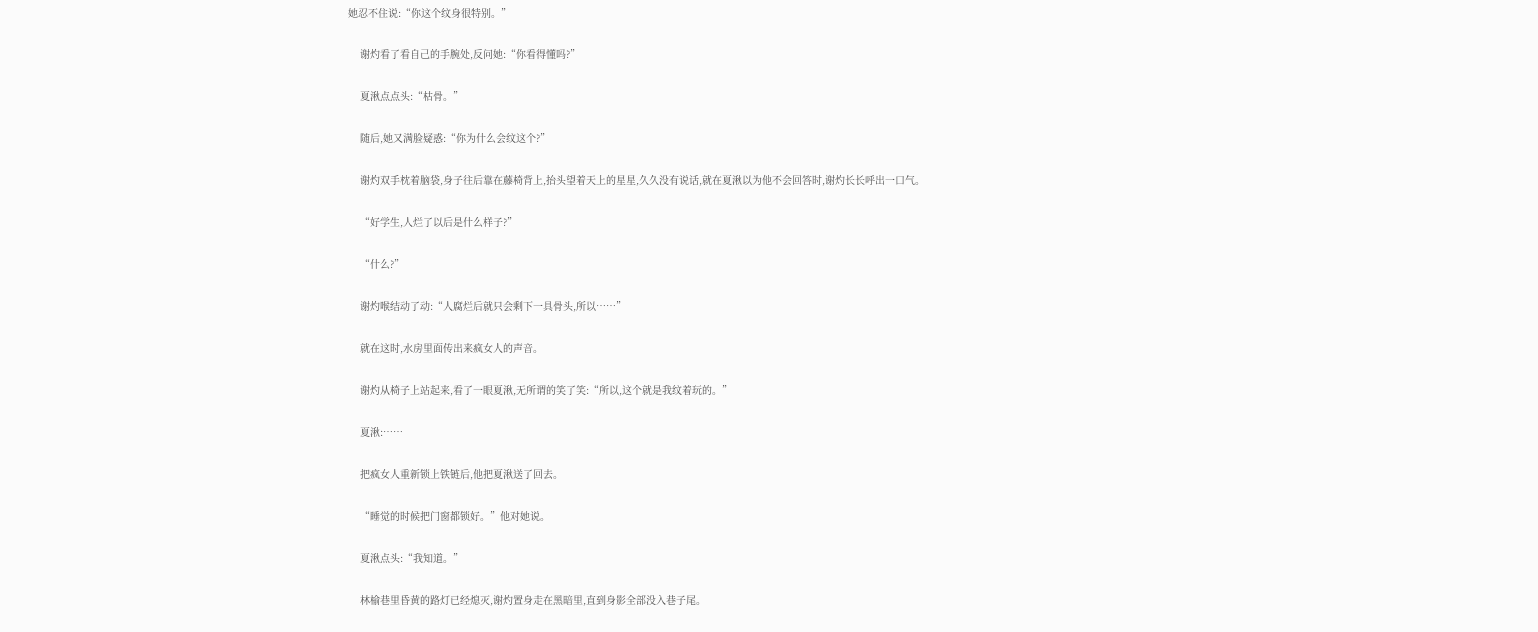她忍不住说:“你这个纹身很特别。”

    谢灼看了看自己的手腕处,反问她:“你看得懂吗?”

    夏湫点点头:“枯骨。”

    随后,她又满脸疑惑:“你为什么会纹这个?”

    谢灼双手枕着脑袋,身子往后靠在藤椅背上,抬头望着天上的星星,久久没有说话,就在夏湫以为他不会回答时,谢灼长长呼出一口气。

    “好学生,人烂了以后是什么样子?”

    “什么?”

    谢灼喉结动了动:“人腐烂后就只会剩下一具骨头,所以……”

    就在这时,水房里面传出来疯女人的声音。

    谢灼从椅子上站起来,看了一眼夏湫,无所谓的笑了笑:“所以,这个就是我纹着玩的。”

    夏湫:……

    把疯女人重新锁上铁链后,他把夏湫送了回去。

    “睡觉的时候把门窗都锁好。”他对她说。

    夏湫点头:“我知道。”

    林榆巷里昏黄的路灯已经熄灭,谢灼置身走在黑暗里,直到身影全部没入巷子尾。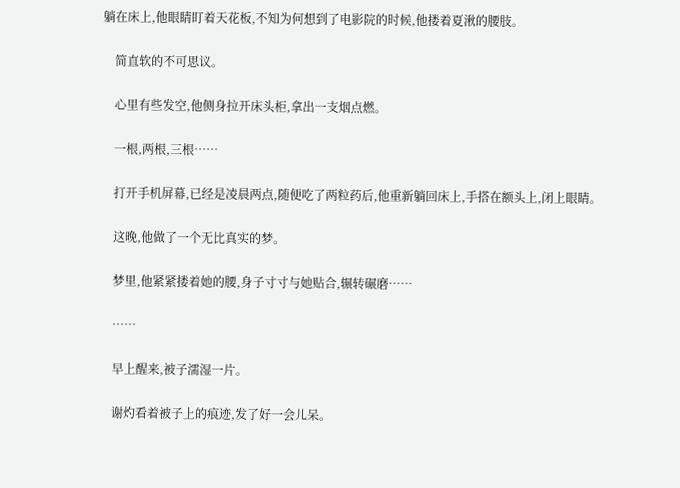躺在床上,他眼睛盯着天花板,不知为何想到了电影院的时候,他搂着夏湫的腰肢。

    简直软的不可思议。

    心里有些发空,他侧身拉开床头柜,拿出一支烟点燃。

    一根,两根,三根……

    打开手机屏幕,已经是凌晨两点,随便吃了两粒药后,他重新躺回床上,手搭在额头上,闭上眼睛。

    这晚,他做了一个无比真实的梦。

    梦里,他紧紧搂着她的腰,身子寸寸与她贴合,辗转碾磨……

    ……

    早上醒来,被子濡湿一片。

    谢灼看着被子上的痕迹,发了好一会儿呆。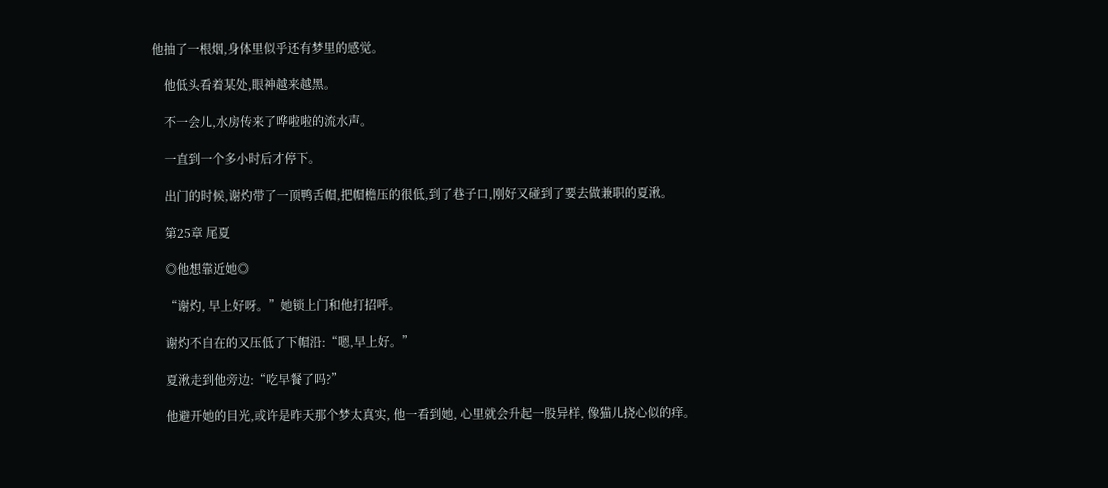他抽了一根烟,身体里似乎还有梦里的感觉。

    他低头看着某处,眼神越来越黑。

    不一会儿,水房传来了哗啦啦的流水声。

    一直到一个多小时后才停下。

    出门的时候,谢灼带了一顶鸭舌帽,把帽檐压的很低,到了巷子口,刚好又碰到了要去做兼职的夏湫。

    第25章 尾夏

    ◎他想靠近她◎

    “谢灼, 早上好呀。”她锁上门和他打招呼。

    谢灼不自在的又压低了下帽沿:“嗯,早上好。”

    夏湫走到他旁边:“吃早餐了吗?”

    他避开她的目光,或许是昨天那个梦太真实, 他一看到她, 心里就会升起一股异样, 像猫儿挠心似的痒。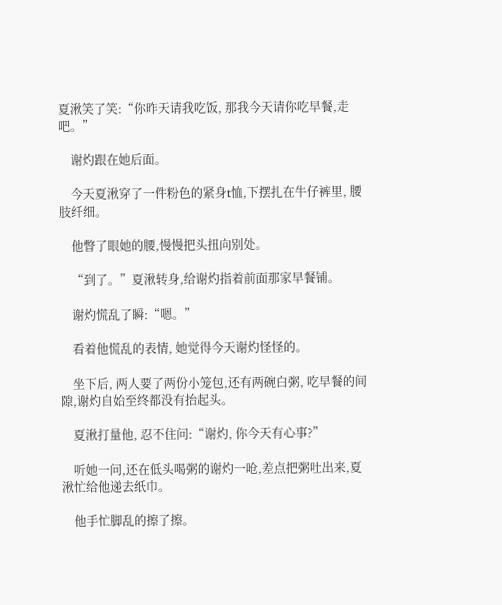夏湫笑了笑:“你昨天请我吃饭, 那我今天请你吃早餐,走吧。”

    谢灼跟在她后面。

    今天夏湫穿了一件粉色的紧身t恤,下摆扎在牛仔裤里, 腰肢纤细。

    他瞥了眼她的腰,慢慢把头扭向别处。

    “到了。”夏湫转身,给谢灼指着前面那家早餐铺。

    谢灼慌乱了瞬:“嗯。”

    看着他慌乱的表情, 她觉得今天谢灼怪怪的。

    坐下后, 两人要了两份小笼包,还有两碗白粥, 吃早餐的间隙,谢灼自始至终都没有抬起头。

    夏湫打量他, 忍不住问:“谢灼, 你今天有心事?”

    听她一问,还在低头喝粥的谢灼一呛,差点把粥吐出来,夏湫忙给他递去纸巾。

    他手忙脚乱的擦了擦。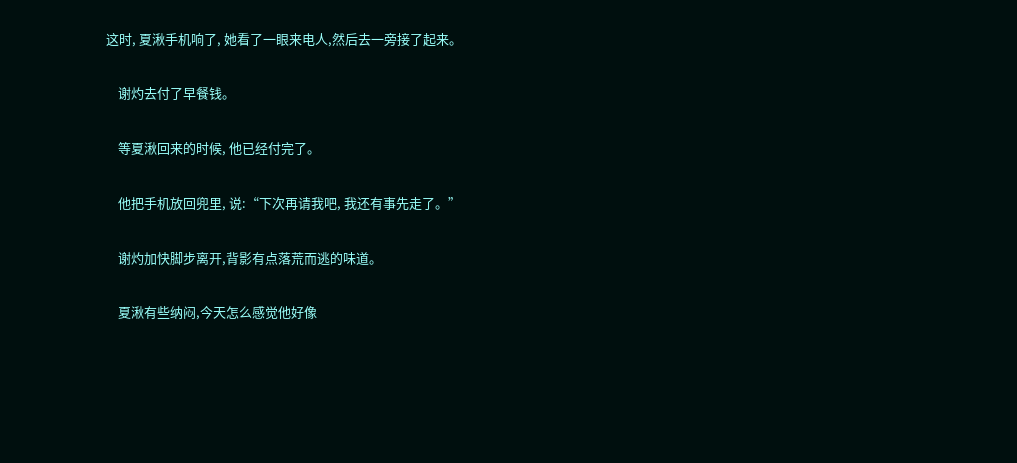这时, 夏湫手机响了, 她看了一眼来电人,然后去一旁接了起来。

    谢灼去付了早餐钱。

    等夏湫回来的时候, 他已经付完了。

    他把手机放回兜里, 说:“下次再请我吧, 我还有事先走了。”

    谢灼加快脚步离开,背影有点落荒而逃的味道。

    夏湫有些纳闷,今天怎么感觉他好像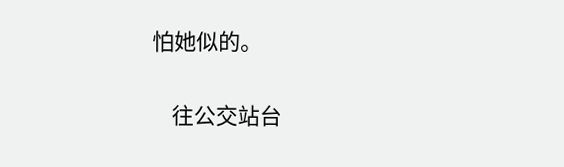怕她似的。

    往公交站台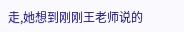走,她想到刚刚王老师说的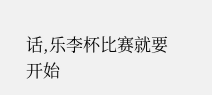话,乐李杯比赛就要开始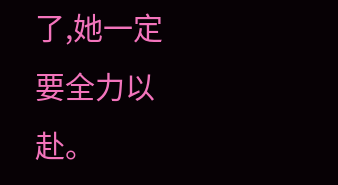了,她一定要全力以赴。